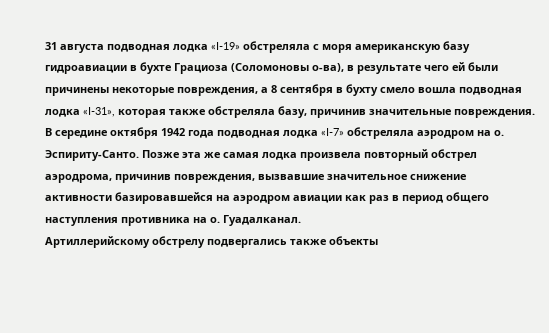31 августа подводная лодка «I-19» обстреляла с моря американскую базу гидроавиации в бухте Грациоза (Соломоновы о-ва), в результате чего ей были причинены некоторые повреждения, а 8 сентября в бухту смело вошла подводная лодка «I-31», которая также обстреляла базу, причинив значительные повреждения. В середине октября 1942 года подводная лодка «I-7» обстреляла аэродром на о. Эспириту-Санто. Позже эта же самая лодка произвела повторный обстрел аэродрома, причинив повреждения, вызвавшие значительное снижение активности базировавшейся на аэродром авиации как раз в период общего наступления противника на о. Гуадалканал.
Артиллерийскому обстрелу подвергались также объекты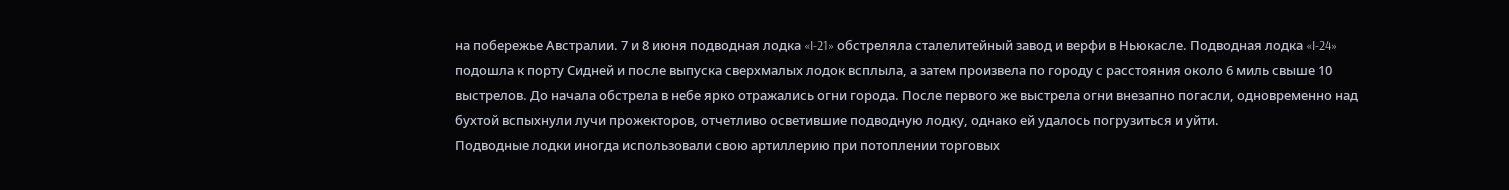на побережье Австралии. 7 и 8 июня подводная лодка «I-21» обстреляла сталелитейный завод и верфи в Ньюкасле. Подводная лодка «I-24» подошла к порту Сидней и после выпуска сверхмалых лодок всплыла, а затем произвела по городу с расстояния около 6 миль свыше 10 выстрелов. До начала обстрела в небе ярко отражались огни города. После первого же выстрела огни внезапно погасли, одновременно над бухтой вспыхнули лучи прожекторов, отчетливо осветившие подводную лодку, однако ей удалось погрузиться и уйти.
Подводные лодки иногда использовали свою артиллерию при потоплении торговых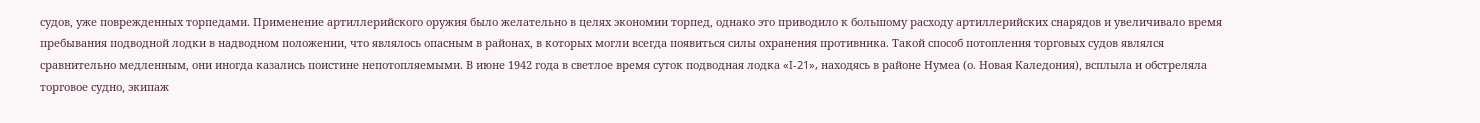судов, уже поврежденных торпедами. Применение артиллерийского оружия было желательно в целях экономии торпед, однако это приводило к большому расходу артиллерийских снарядов и увеличивало время пребывания подводной лодки в надводном положении, что являлось опасным в районах, в которых могли всегда появиться силы охранения противника. Такой способ потопления торговых судов являлся сравнительно медленным, они иногда казались поистине непотопляемыми. В июне 1942 года в светлое время суток подводная лодка «I-21», находясь в районе Нумеа (о. Новая Каледония), всплыла и обстреляла торговое судно, экипаж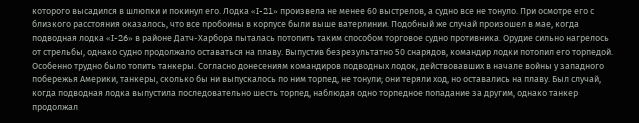которого высадился в шлюпки и покинул его. Лодка «I-21» произвела не менее 60 выстрелов, а судно все не тонуло. При осмотре его с близкого расстояния оказалось, что все пробоины в корпусе были выше ватерлинии. Подобный же случай произошел в мае, когда подводная лодка «I-26» в районе Датч-Харбора пыталась потопить таким способом торговое судно противника. Орудие сильно нагрелось от стрельбы, однако судно продолжало оставаться на плаву. Выпустив безрезультатно 50 снарядов, командир лодки потопил его торпедой. Особенно трудно было топить танкеры. Согласно донесениям командиров подводных лодок, действовавших в начале войны у западного побережья Америки, танкеры, сколько бы ни выпускалось по ним торпед, не тонули; они теряли ход, но оставались на плаву. Был случай, когда подводная лодка выпустила последовательно шесть торпед, наблюдая одно торпедное попадание за другим, однако танкер продолжал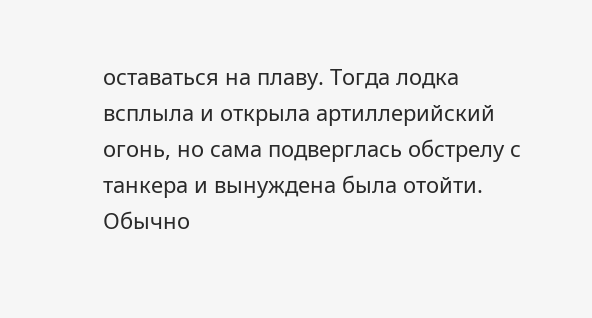оставаться на плаву. Тогда лодка всплыла и открыла артиллерийский огонь, но сама подверглась обстрелу с танкера и вынуждена была отойти. Обычно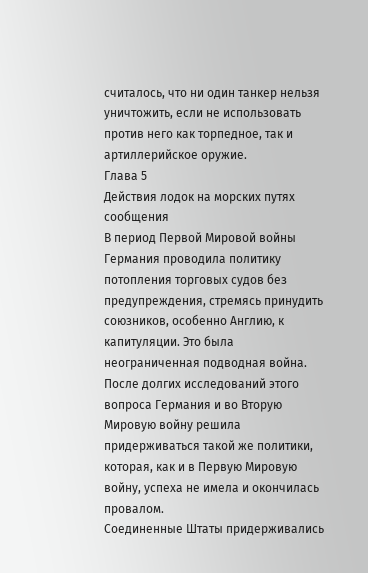считалось, что ни один танкер нельзя уничтожить, если не использовать против него как торпедное, так и артиллерийское оружие.
Глава 5
Действия лодок на морских путях сообщения
В период Первой Мировой войны Германия проводила политику потопления торговых судов без предупреждения, стремясь принудить союзников, особенно Англию, к капитуляции. Это была неограниченная подводная война. После долгих исследований этого вопроса Германия и во Вторую Мировую войну решила придерживаться такой же политики, которая, как и в Первую Мировую войну, успеха не имела и окончилась провалом.
Соединенные Штаты придерживались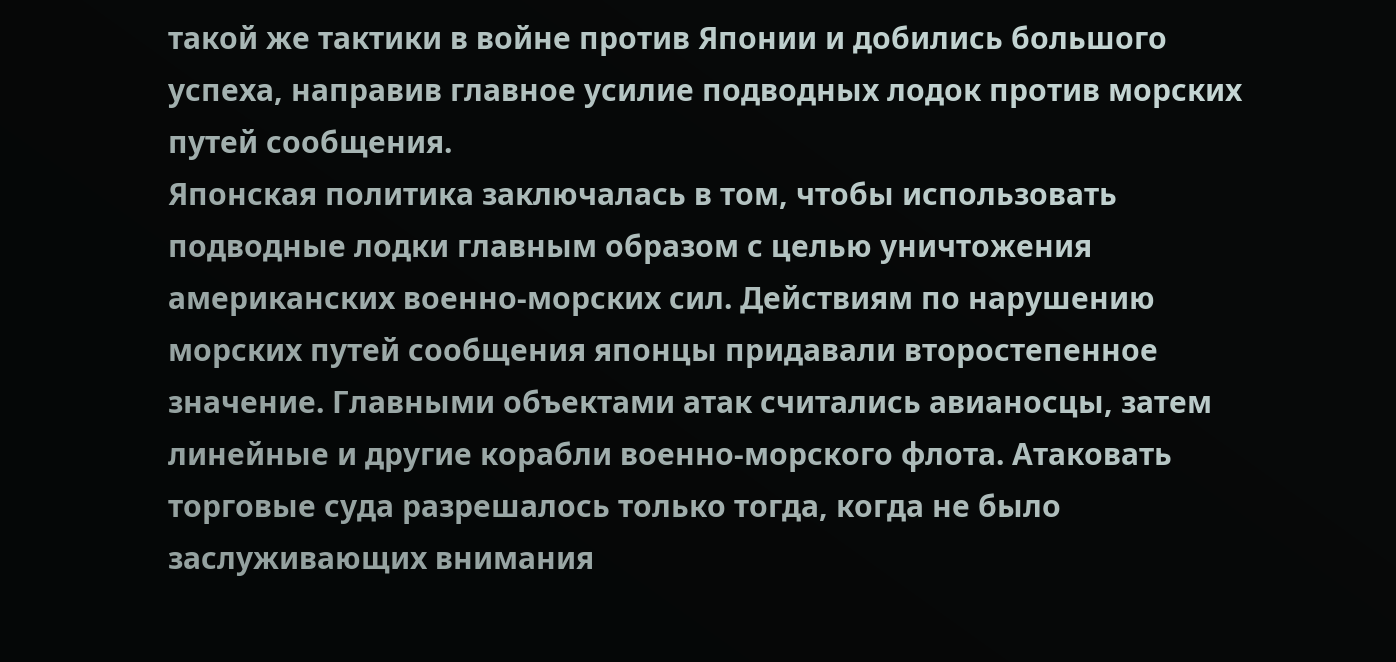такой же тактики в войне против Японии и добились большого успеха, направив главное усилие подводных лодок против морских путей сообщения.
Японская политика заключалась в том, чтобы использовать подводные лодки главным образом с целью уничтожения американских военно-морских сил. Действиям по нарушению морских путей сообщения японцы придавали второстепенное значение. Главными объектами атак считались авианосцы, затем линейные и другие корабли военно-морского флота. Атаковать торговые суда разрешалось только тогда, когда не было заслуживающих внимания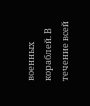военных кораблей. В течение всей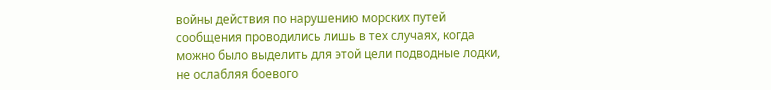войны действия по нарушению морских путей сообщения проводились лишь в тех случаях, когда можно было выделить для этой цели подводные лодки, не ослабляя боевого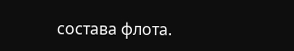состава флота.